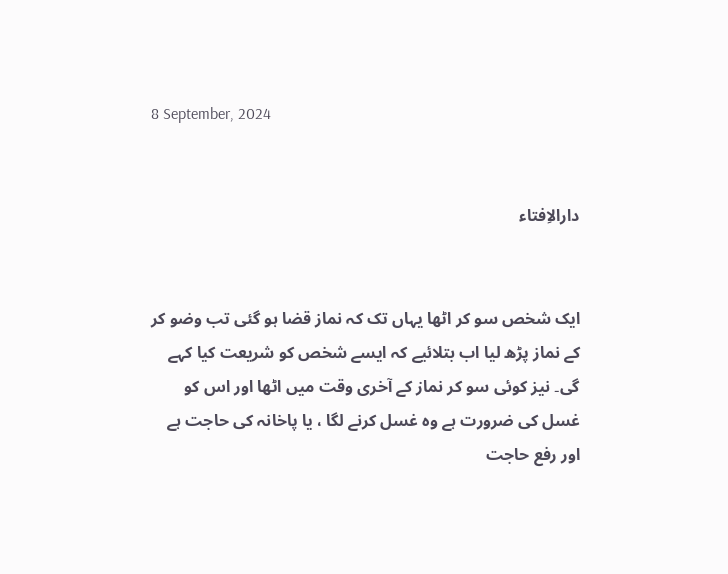8 September, 2024


دارالاِفتاء


ایک شخص سو کر اٹھا یہاں تک کہ نماز قضا ہو گئی تب وضو کر کے نماز پڑھ لیا اب بتلائیے کہ ایسے شخص کو شریعت کیا کہے گی۔ نیز کوئی سو کر نماز کے آخری وقت میں اٹھا اور اس کو غسل کی ضرورت ہے وہ غسل کرنے لگا ، یا پاخانہ کی حاجت ہے اور رفع حاجت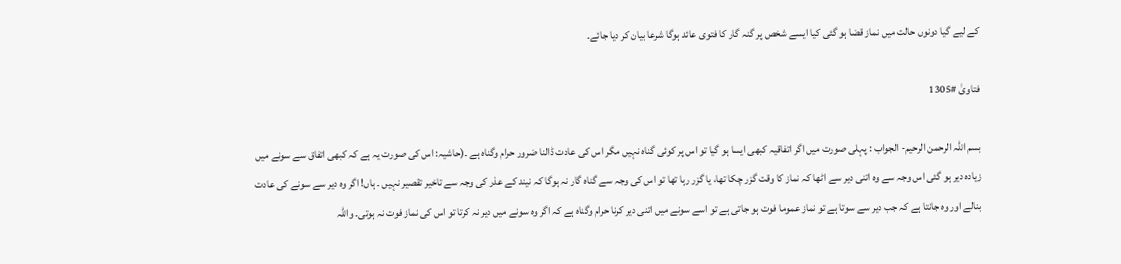کے لیے گیا دونوں حالت میں نماز قضا ہو گئی کیا ایسے شخص پر گنہ گار کا فتوی عائد ہوگا شرعا بیان کر دیا جائے۔

فتاویٰ #1305

بسم اللہ الرحمن الرحیم- الجواب : پہلی صورت میں اگر اتفاقیہ کبھی ایسا ہو گیا تو اس پر کوئی گناہ نہیں مگر اس کی عادت ڈالنا ضرور حرام وگناہ ہے ۔(حاشیہ: اس کی صورت یہ ہے کہ کبھی اتفاق سے سونے میں زیادہ دیر ہو گئی اس وجہ سے وہ اتنی دیر سے اٹھا کہ نماز کا وقت گزر چکا تھا، یا گزر رہا تھا تو اس کی وجہ سے گناہ گار نہ ہوگا کہ نیند کے عذر کی وجہ سے تاخیر تقصیر نہیں ۔ ہاں! اگر وہ دیر سے سونے کی عادت بنالے اور وہ جانتا ہے کہ جب دیر سے سوتا ہے تو نماز عموما فوت ہو جاتی ہے تو اسے سونے میں اتنی دیر کرنا حرام وگناہ ہے کہ اگر وہ سونے میں دیر نہ کرتا تو اس کی نماز فوت نہ ہوتی۔ واللہ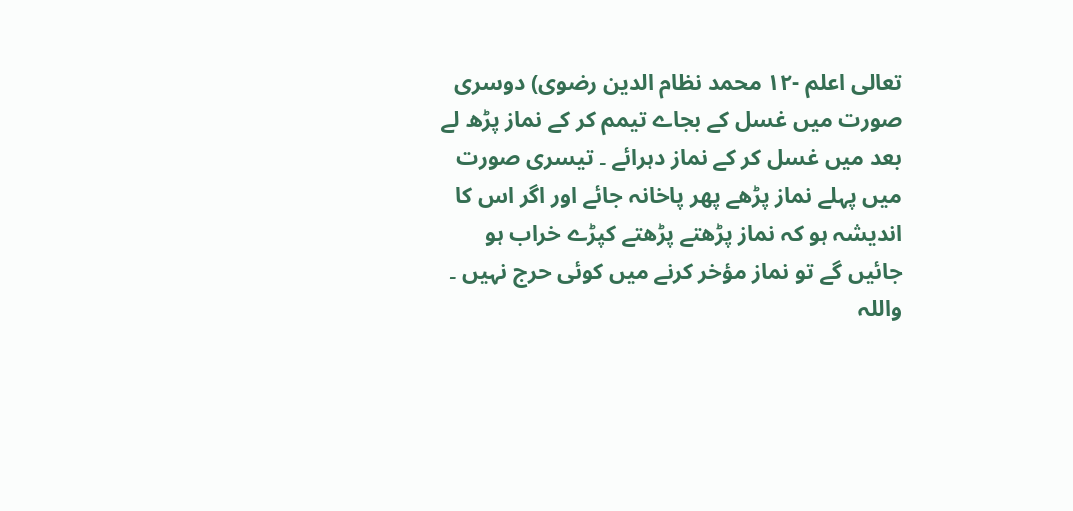تعالی اعلم -۱۲ محمد نظام الدین رضوی) دوسری صورت میں غسل کے بجاے تیمم کر کے نماز پڑھ لے بعد میں غسل کر کے نماز دہرائے ۔ تیسری صورت میں پہلے نماز پڑھے پھر پاخانہ جائے اور اگر اس کا اندیشہ ہو کہ نماز پڑھتے پڑھتے کپڑے خراب ہو جائیں گے تو نماز مؤخر کرنے میں کوئی حرج نہیں ۔ واللہ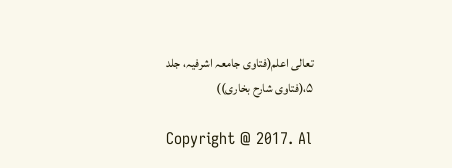تعالی اعلم(فتاوی جامعہ اشرفیہ، جلد ۵،(فتاوی شارح بخاری))

Copyright @ 2017. Al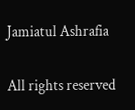Jamiatul Ashrafia

All rights reserved